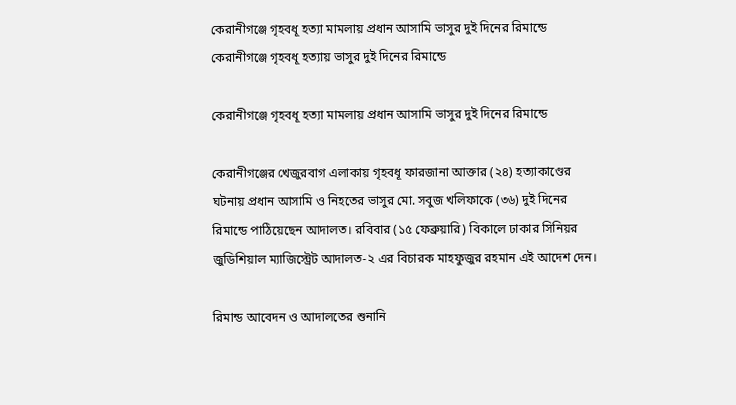কেরানীগঞ্জে গৃহবধূ হত্যা মামলায় প্রধান আসামি ভাসুর দুই দিনের রিমান্ডে
কেরানীগঞ্জে গৃহবধূ হত্যায় ভাসুর দুই দিনের রিমান্ডে

কেরানীগঞ্জে গৃহবধূ হত্যা মামলায় প্রধান আসামি ভাসুর দুই দিনের রিমান্ডে

কেরানীগঞ্জের খেজুরবাগ এলাকায় গৃহবধূ ফারজানা আক্তার (২৪) হত্যাকাণ্ডের ঘটনায় প্রধান আসামি ও নিহতের ভাসুর মো. সবুজ খলিফাকে (৩৬) দুই দিনের রিমান্ডে পাঠিয়েছেন আদালত। রবিবার (১৫ ফেব্রুয়ারি) বিকালে ঢাকার সিনিয়র জুডিশিয়াল ম্যাজিস্ট্রেট আদালত-২ এর বিচারক মাহফুজুর রহমান এই আদেশ দেন।

রিমান্ড আবেদন ও আদালতের শুনানি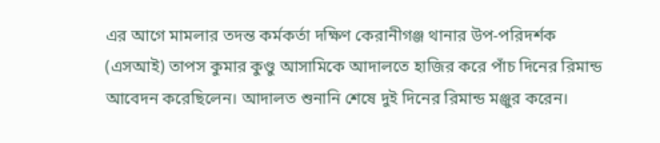এর আগে মামলার তদন্ত কর্মকর্তা দক্ষিণ কেরানীগঞ্জ থানার উপ-পরিদর্শক (এসআই) তাপস কুমার কুণ্ডু আসামিকে আদালতে হাজির করে পাঁচ দিনের রিমান্ড আবেদন করেছিলেন। আদালত শুনানি শেষে দুই দিনের রিমান্ড মঞ্জুর করেন।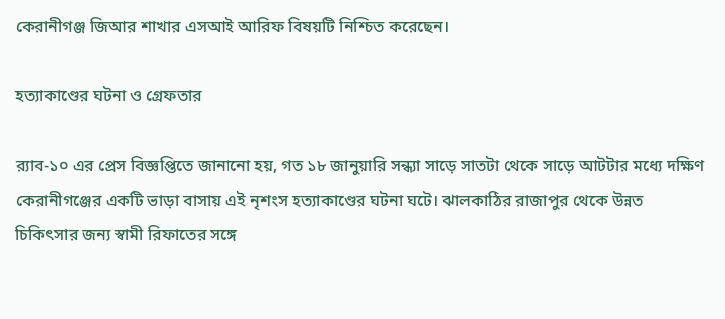কেরানীগঞ্জ জিআর শাখার এসআই আরিফ বিষয়টি নিশ্চিত করেছেন।

হত্যাকাণ্ডের ঘটনা ও গ্রেফতার

র‍্যাব-১০ এর প্রেস বিজ্ঞপ্তিতে জানানো হয়, গত ১৮ জানুয়ারি সন্ধ্যা সাড়ে সাতটা থেকে সাড়ে আটটার মধ্যে দক্ষিণ কেরানীগঞ্জের একটি ভাড়া বাসায় এই নৃশংস হত্যাকাণ্ডের ঘটনা ঘটে। ঝালকাঠির রাজাপুর থেকে উন্নত চিকিৎসার জন্য স্বামী রিফাতের সঙ্গে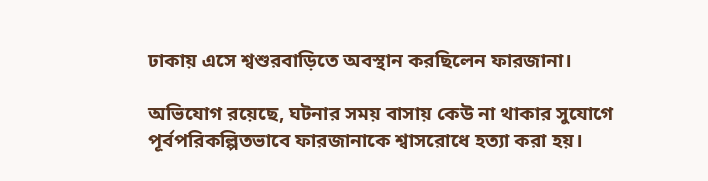ঢাকায় এসে শ্বশুরবাড়িতে অবস্থান করছিলেন ফারজানা।

অভিযোগ রয়েছে, ঘটনার সময় বাসায় কেউ না থাকার সুযোগে পূর্বপরিকল্পিতভাবে ফারজানাকে শ্বাসরোধে হত্যা করা হয়।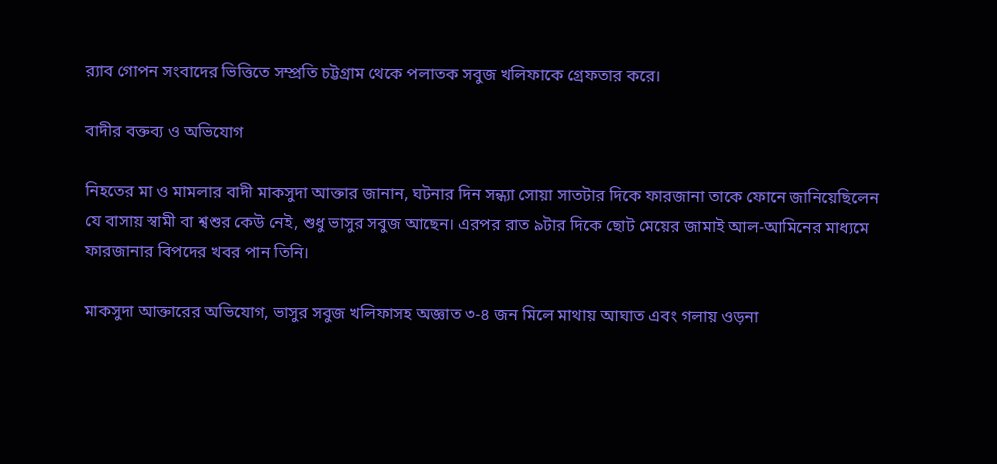র‍্যাব গোপন সংবাদের ভিত্তিতে সম্প্রতি চট্টগ্রাম থেকে পলাতক সবুজ খলিফাকে গ্রেফতার করে।

বাদীর বক্তব্য ও অভিযোগ

নিহতের মা ও মামলার বাদী মাকসুদা আক্তার জানান, ঘটনার দিন সন্ধ্যা সোয়া সাতটার দিকে ফারজানা তাকে ফোনে জানিয়েছিলেন যে বাসায় স্বামী বা শ্বশুর কেউ নেই, শুধু ভাসুর সবুজ আছেন। এরপর রাত ৯টার দিকে ছোট মেয়ের জামাই আল-আমিনের মাধ্যমে ফারজানার বিপদের খবর পান তিনি।

মাকসুদা আক্তারের অভিযোগ, ভাসুর সবুজ খলিফাসহ অজ্ঞাত ৩-৪ জন মিলে মাথায় আঘাত এবং গলায় ওড়না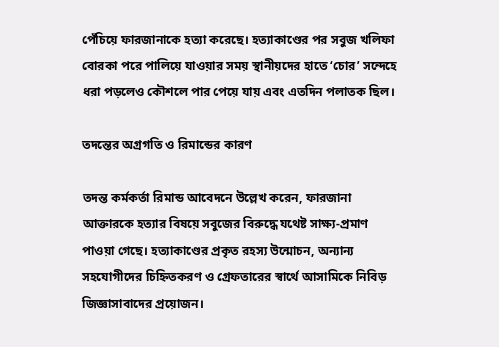পেঁচিয়ে ফারজানাকে হত্যা করেছে। হত্যাকাণ্ডের পর সবুজ খলিফা বোরকা পরে পালিয়ে যাওয়ার সময় স্থানীয়দের হাতে ‘চোর’ সন্দেহে ধরা পড়লেও কৌশলে পার পেয়ে যায় এবং এতদিন পলাতক ছিল।

তদন্তের অগ্রগতি ও রিমান্ডের কারণ

তদন্ত কর্মকর্তা রিমান্ড আবেদনে উল্লেখ করেন, ফারজানা আক্তারকে হত্যার বিষয়ে সবুজের বিরুদ্ধে যথেষ্ট সাক্ষ্য-প্রমাণ পাওয়া গেছে। হত্যাকাণ্ডের প্রকৃত রহস্য উন্মোচন, অন্যান্য সহযোগীদের চিহ্নিতকরণ ও গ্রেফতারের স্বার্থে আসামিকে নিবিড় জিজ্ঞাসাবাদের প্রয়োজন।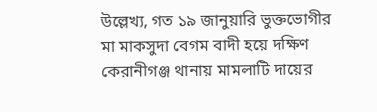উল্লেখ্য, গত ১৯ জানুয়ারি ভুক্তভোগীর মা মাকসুদা বেগম বাদী হয়ে দক্ষিণ কেরানীগঞ্জ থানায় মামলাটি দায়ের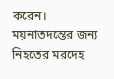করেন। ময়নাতদন্তের জন্য নিহতের মরদেহ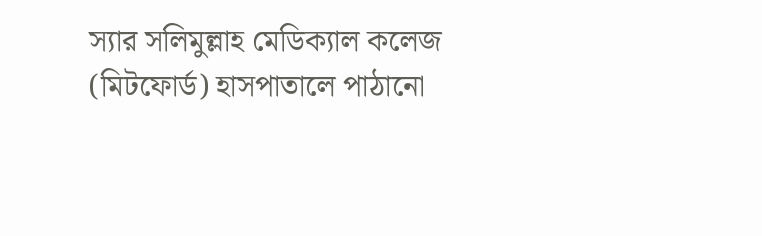স্যার সলিমুল্লাহ মেডিক্যাল কলেজ (মিটফোর্ড) হাসপাতালে পাঠানো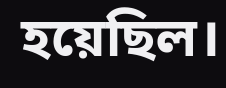হয়েছিল।